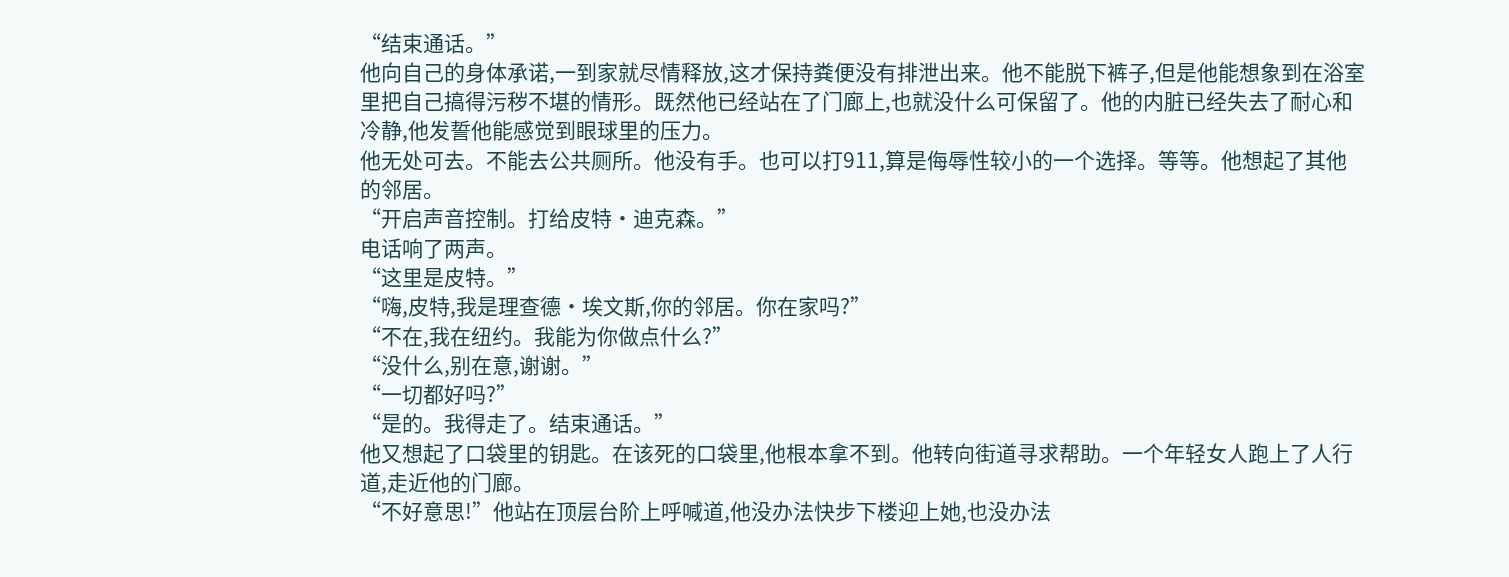“结束通话。”
他向自己的身体承诺,一到家就尽情释放,这才保持粪便没有排泄出来。他不能脱下裤子,但是他能想象到在浴室里把自己搞得污秽不堪的情形。既然他已经站在了门廊上,也就没什么可保留了。他的内脏已经失去了耐心和冷静,他发誓他能感觉到眼球里的压力。
他无处可去。不能去公共厕所。他没有手。也可以打911,算是侮辱性较小的一个选择。等等。他想起了其他的邻居。
“开启声音控制。打给皮特·迪克森。”
电话响了两声。
“这里是皮特。”
“嗨,皮特,我是理查德·埃文斯,你的邻居。你在家吗?”
“不在,我在纽约。我能为你做点什么?”
“没什么,别在意,谢谢。”
“一切都好吗?”
“是的。我得走了。结束通话。”
他又想起了口袋里的钥匙。在该死的口袋里,他根本拿不到。他转向街道寻求帮助。一个年轻女人跑上了人行道,走近他的门廊。
“不好意思!”他站在顶层台阶上呼喊道,他没办法快步下楼迎上她,也没办法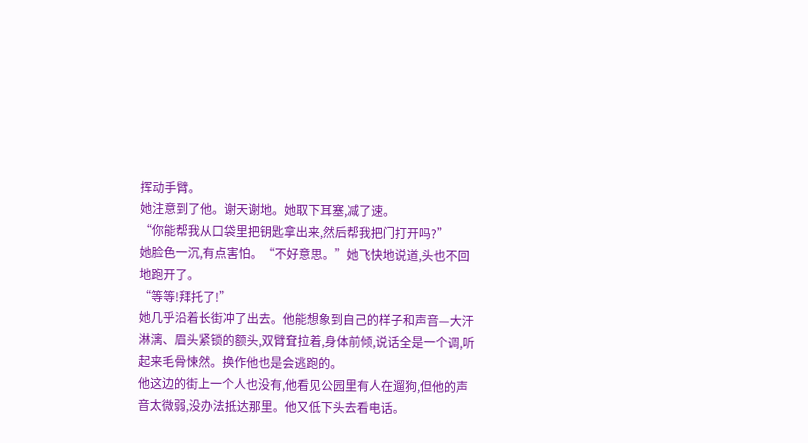挥动手臂。
她注意到了他。谢天谢地。她取下耳塞,减了速。
“你能帮我从口袋里把钥匙拿出来,然后帮我把门打开吗?”
她脸色一沉,有点害怕。“不好意思。”她飞快地说道,头也不回地跑开了。
“等等!拜托了!”
她几乎沿着长街冲了出去。他能想象到自己的样子和声音—大汗淋漓、眉头紧锁的额头,双臂耷拉着,身体前倾,说话全是一个调,听起来毛骨悚然。换作他也是会逃跑的。
他这边的街上一个人也没有,他看见公园里有人在遛狗,但他的声音太微弱,没办法抵达那里。他又低下头去看电话。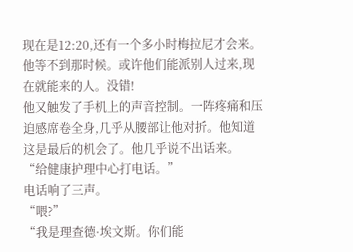现在是12:20,还有一个多小时梅拉尼才会来。他等不到那时候。或许他们能派别人过来,现在就能来的人。没错!
他又触发了手机上的声音控制。一阵疼痛和压迫感席卷全身,几乎从腰部让他对折。他知道这是最后的机会了。他几乎说不出话来。
“给健康护理中心打电话。”
电话响了三声。
“喂?”
“我是理查德·埃文斯。你们能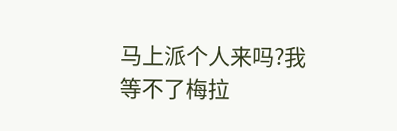马上派个人来吗?我等不了梅拉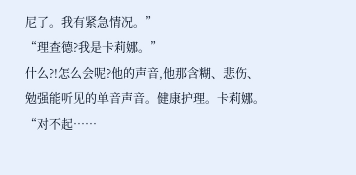尼了。我有紧急情况。”
“理查德?我是卡莉娜。”
什么?!怎么会呢?他的声音,他那含糊、悲伤、勉强能听见的单音声音。健康护理。卡莉娜。
“对不起……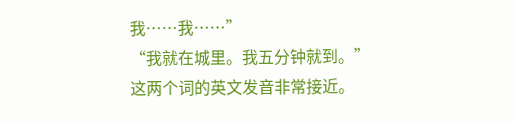我……我……”
“我就在城里。我五分钟就到。”
这两个词的英文发音非常接近。